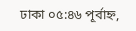ঢাকা ০৫:৪৬ পূর্বাহ্ন,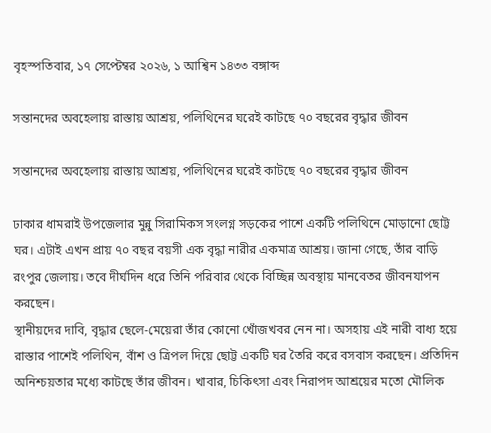বৃহস্পতিবার, ১৭ সেপ্টেম্বর ২০২৬, ১ আশ্বিন ১৪৩৩ বঙ্গাব্দ

সন্তানদের অবহেলায় রাস্তায় আশ্রয়, পলিথিনের ঘরেই কাটছে ৭০ বছরের বৃদ্ধার জীবন

সন্তানদের অবহেলায় রাস্তায় আশ্রয়, পলিথিনের ঘরেই কাটছে ৭০ বছরের বৃদ্ধার জীবন

ঢাকার ধামরাই উপজেলার মুন্নু সিরামিকস সংলগ্ন সড়কের পাশে একটি পলিথিনে মোড়ানো ছোট্ট ঘর। এটাই এখন প্রায় ৭০ বছর বয়সী এক বৃদ্ধা নারীর একমাত্র আশ্রয়। জানা গেছে, তাঁর বাড়ি রংপুর জেলায়। তবে দীর্ঘদিন ধরে তিনি পরিবার থেকে বিচ্ছিন্ন অবস্থায় মানবেতর জীবনযাপন করছেন।
স্থানীয়দের দাবি, বৃদ্ধার ছেলে-মেয়েরা তাঁর কোনো খোঁজখবর নেন না। অসহায় এই নারী বাধ্য হয়ে রাস্তার পাশেই পলিথিন, বাঁশ ও ত্রিপল দিয়ে ছোট্ট একটি ঘর তৈরি করে বসবাস করছেন। প্রতিদিন অনিশ্চয়তার মধ্যে কাটছে তাঁর জীবন। খাবার, চিকিৎসা এবং নিরাপদ আশ্রয়ের মতো মৌলিক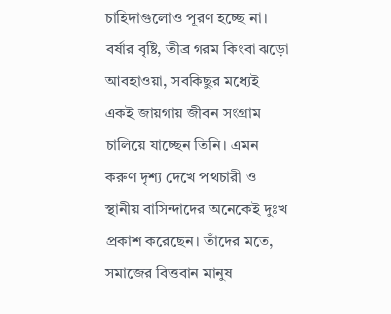চাহিদাগুলোও পূরণ হচ্ছে না।
বর্ষার বৃষ্টি, তীব্র গরম কিংবা ঝড়ো আবহাওয়া, সবকিছুর মধ্যেই একই জায়গায় জীবন সংগ্রাম চালিয়ে যাচ্ছেন তিনি। এমন করুণ দৃশ্য দেখে পথচারী ও স্থানীয় বাসিন্দাদের অনেকেই দুঃখ প্রকাশ করেছেন। তাঁদের মতে, সমাজের বিত্তবান মানুষ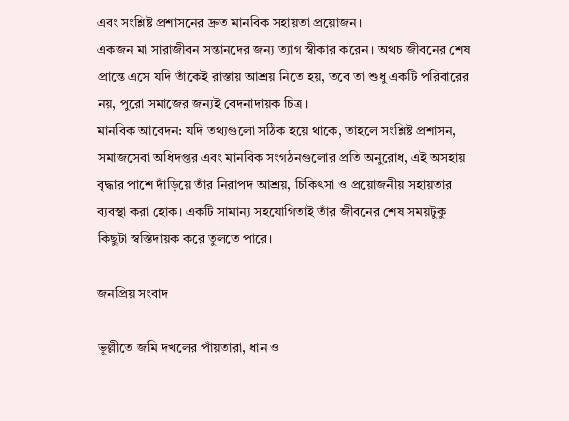এবং সংশ্লিষ্ট প্রশাসনের দ্রুত মানবিক সহায়তা প্রয়োজন।
একজন মা সারাজীবন সন্তানদের জন্য ত্যাগ স্বীকার করেন। অথচ জীবনের শেষ প্রান্তে এসে যদি তাঁকেই রাস্তায় আশ্রয় নিতে হয়, তবে তা শুধু একটি পরিবারের নয়, পুরো সমাজের জন্যই বেদনাদায়ক চিত্র।
মানবিক আবেদন: যদি তথ্যগুলো সঠিক হয়ে থাকে, তাহলে সংশ্লিষ্ট প্রশাসন, সমাজসেবা অধিদপ্তর এবং মানবিক সংগঠনগুলোর প্রতি অনুরোধ, এই অসহায় বৃদ্ধার পাশে দাঁড়িয়ে তাঁর নিরাপদ আশ্রয়, চিকিৎসা ও প্রয়োজনীয় সহায়তার ব্যবস্থা করা হোক। একটি সামান্য সহযোগিতাই তাঁর জীবনের শেষ সময়টুকু কিছুটা স্বস্তিদায়ক করে তুলতে পারে।

জনপ্রিয় সংবাদ

ভূল্লীতে জমি দখলের পাঁয়তারা, ধান ও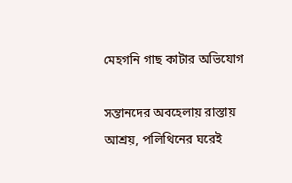মেহগনি গাছ কাটার অভিযোগ

সন্তানদের অবহেলায় রাস্তায় আশ্রয়, পলিথিনের ঘরেই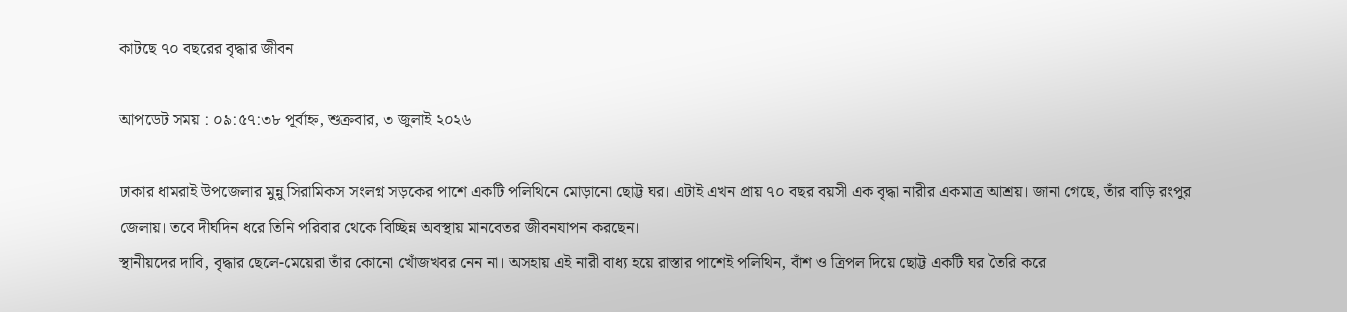কাটছে ৭০ বছরের বৃদ্ধার জীবন

আপডেট সময় : ০৯:৫৭:৩৮ পূর্বাহ্ন, শুক্রবার, ৩ জুলাই ২০২৬

ঢাকার ধামরাই উপজেলার মুন্নু সিরামিকস সংলগ্ন সড়কের পাশে একটি পলিথিনে মোড়ানো ছোট্ট ঘর। এটাই এখন প্রায় ৭০ বছর বয়সী এক বৃদ্ধা নারীর একমাত্র আশ্রয়। জানা গেছে, তাঁর বাড়ি রংপুর জেলায়। তবে দীর্ঘদিন ধরে তিনি পরিবার থেকে বিচ্ছিন্ন অবস্থায় মানবেতর জীবনযাপন করছেন।
স্থানীয়দের দাবি, বৃদ্ধার ছেলে-মেয়েরা তাঁর কোনো খোঁজখবর নেন না। অসহায় এই নারী বাধ্য হয়ে রাস্তার পাশেই পলিথিন, বাঁশ ও ত্রিপল দিয়ে ছোট্ট একটি ঘর তৈরি করে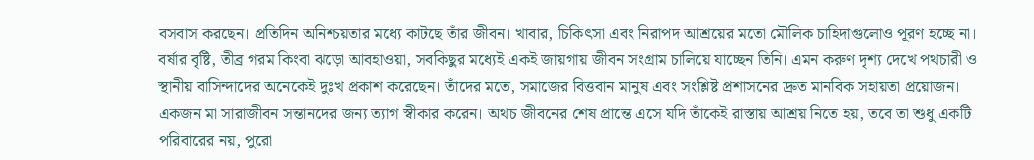বসবাস করছেন। প্রতিদিন অনিশ্চয়তার মধ্যে কাটছে তাঁর জীবন। খাবার, চিকিৎসা এবং নিরাপদ আশ্রয়ের মতো মৌলিক চাহিদাগুলোও পূরণ হচ্ছে না।
বর্ষার বৃষ্টি, তীব্র গরম কিংবা ঝড়ো আবহাওয়া, সবকিছুর মধ্যেই একই জায়গায় জীবন সংগ্রাম চালিয়ে যাচ্ছেন তিনি। এমন করুণ দৃশ্য দেখে পথচারী ও স্থানীয় বাসিন্দাদের অনেকেই দুঃখ প্রকাশ করেছেন। তাঁদের মতে, সমাজের বিত্তবান মানুষ এবং সংশ্লিষ্ট প্রশাসনের দ্রুত মানবিক সহায়তা প্রয়োজন।
একজন মা সারাজীবন সন্তানদের জন্য ত্যাগ স্বীকার করেন। অথচ জীবনের শেষ প্রান্তে এসে যদি তাঁকেই রাস্তায় আশ্রয় নিতে হয়, তবে তা শুধু একটি পরিবারের নয়, পুরো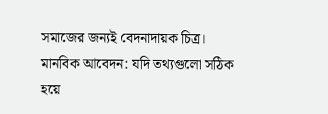সমাজের জন্যই বেদনাদায়ক চিত্র।
মানবিক আবেদন: যদি তথ্যগুলো সঠিক হয়ে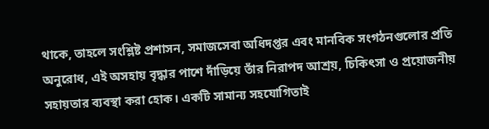থাকে, তাহলে সংশ্লিষ্ট প্রশাসন, সমাজসেবা অধিদপ্তর এবং মানবিক সংগঠনগুলোর প্রতি অনুরোধ, এই অসহায় বৃদ্ধার পাশে দাঁড়িয়ে তাঁর নিরাপদ আশ্রয়, চিকিৎসা ও প্রয়োজনীয় সহায়তার ব্যবস্থা করা হোক। একটি সামান্য সহযোগিতাই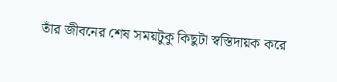তাঁর জীবনের শেষ সময়টুকু কিছুটা স্বস্তিদায়ক করে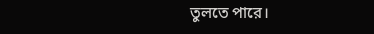তুলতে পারে।